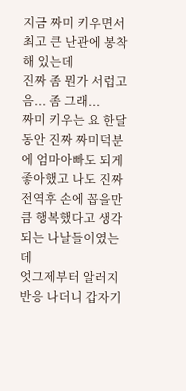지금 짜미 키우면서 최고 큰 난관에 봉착해 있는데
진짜 좀 뭔가 서럽고 음... 좀 그래...
짜미 키우는 요 한달동안 진짜 짜미덕분에 엄마아빠도 되게 좋아했고 나도 진짜 전역후 손에 꼽을만큼 행복했다고 생각되는 나날들이였는데
엇그제부터 알러지반응 나더니 갑자기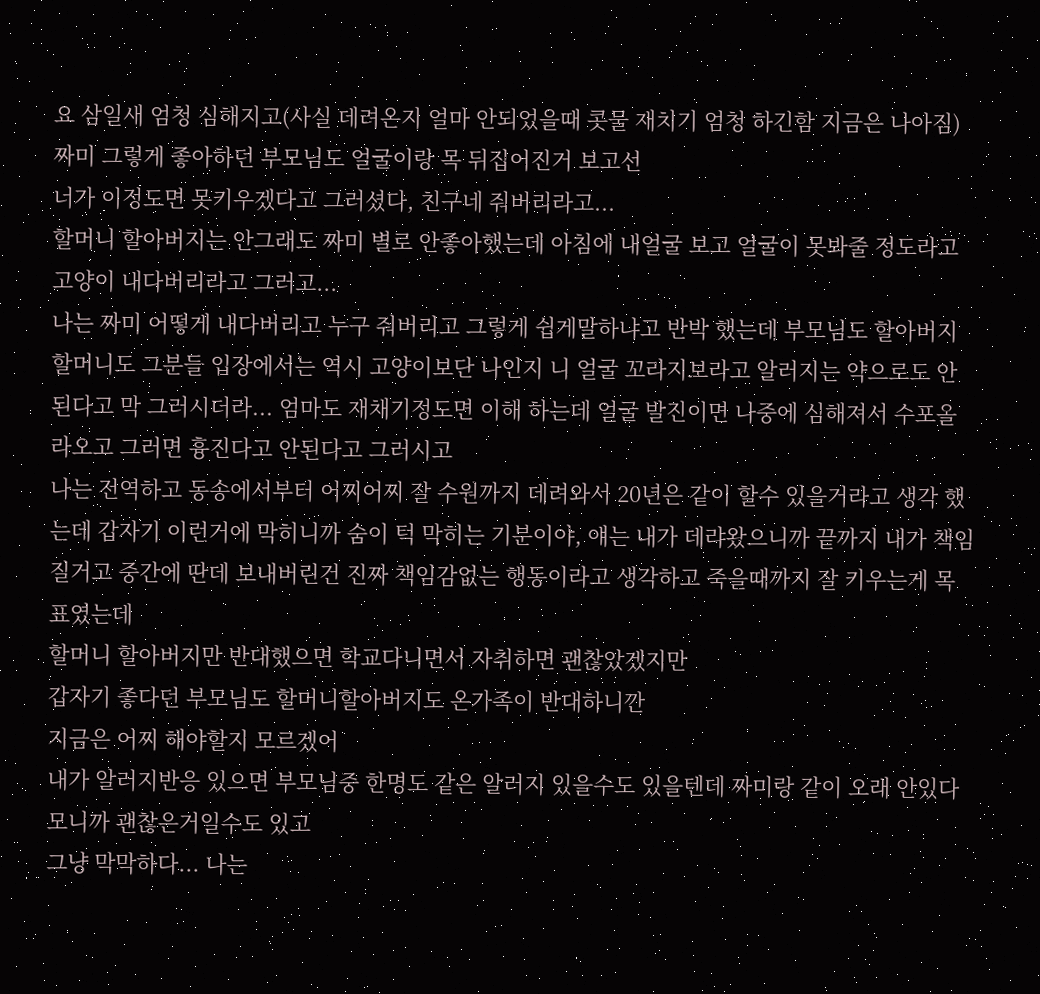요 삼일새 엄청 심해지고(사실 데려온지 얼마 안되었을때 콧물 재치기 엄청 하긴함 지금은 나아짐)
짜미 그렇게 좋아하던 부모님도 얼굴이랑 목 뒤집어진거 보고선
너가 이정도면 못키우겠다고 그러셨다, 친구네 줘버리라고...
할머니 할아버지는 안그래도 짜미 별로 안좋아했는데 아침에 내얼굴 보고 얼굴이 못봐줄 정도라고 고양이 내다버리라고 그러고...
나는 짜미 어떻게 내다버리고 누구 줘버리고 그렇게 쉽게말하냐고 반박 했는데 부모님도 할아버지할머니도 그분들 입장에서는 역시 고양이보단 나인지 니 얼굴 꼬라지보라고 알러지는 약으로도 안된다고 막 그러시더라... 엄마도 재채기정도면 이해 하는데 얼굴 발진이면 나중에 심해져서 수포올라오고 그러면 흉진다고 안된다고 그러시고
나는 전역하고 동송에서부터 어찌어찌 잘 수원까지 데려와서 20년은 같이 할수 있을거라고 생각 했는데 갑자기 이런거에 막히니까 숨이 턱 막히는 기분이야, 얘는 내가 데랴왔으니까 끝까지 내가 책임질거고 중간에 딴데 보내버린건 진짜 책임감없는 행동이라고 생각하고 죽을때까지 잘 키우는게 목표였는데
할머니 할아버지만 반대했으면 학교다니면서 자취하면 괜찮았겠지만
갑자기 좋다던 부모님도 할머니할아버지도 온가족이 반대하니깐
지금은 어찌 해야할지 모르겠어
내가 알러지반응 있으면 부모님중 한명도 같은 알러지 있을수도 있을텐데 짜미랑 같이 오래 안있다모니까 괜찮은거일수도 있고
그냥 막막하다... 나는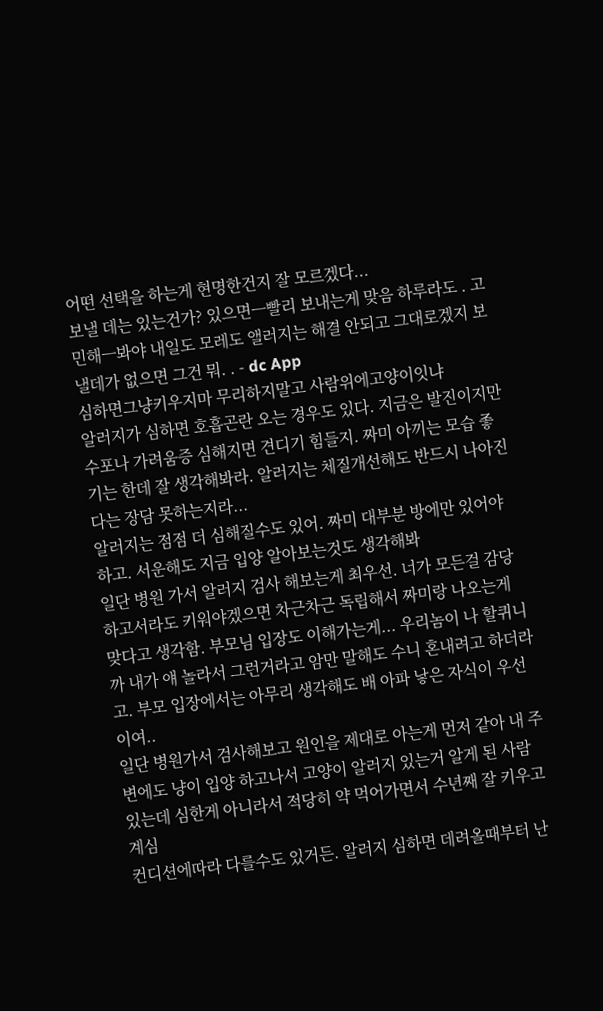어떤 선택을 하는게 현명한건지 잘 모르겠다...
보낼 데는 있는건가? 있으면ㅡ빨리 보내는게 맞음 하루라도 . 고민해ㅡ봐야 내일도 모레도 앨러지는 해결 안되고 그대로겠지 보낼데가 없으면 그건 뭐. . - dc App
심하면그냥키우지마 무리하지말고 사람위에고양이잇냐
알러지가 심하면 호흡곤란 오는 경우도 있다. 지금은 발진이지만 수포나 가려움증 심해지면 견디기 힘들지. 짜미 아끼는 모습 좋기는 한데 잘 생각해봐라. 알러지는 체질개선해도 반드시 나아진다는 장담 못하는지라...
알러지는 점점 더 심해질수도 있어. 짜미 대부분 방에만 있어야하고. 서운해도 지금 입양 알아보는것도 생각해봐
일단 병원 가서 알러지 검사 해보는게 최우선. 너가 모든걸 감당하고서라도 키워야겠으면 차근차근 독립해서 짜미랑 나오는게 맞다고 생각함. 부모님 입장도 이해가는게... 우리놈이 나 할퀴니까 내가 얘 놀라서 그런거라고 암만 말해도 수니 혼내려고 하더라고. 부모 입장에서는 아무리 생각해도 배 아파 낳은 자식이 우선이여..
일단 병원가서 검사해보고 원인을 제대로 아는게 먼저 같아 내 주변에도 냥이 입양 하고나서 고양이 알러지 있는거 알게 된 사람 있는데 심한게 아니라서 적당히 약 먹어가면서 수년째 잘 키우고 계심
컨디션에따라 다를수도 있거든. 알러지 심하면 데려올때부터 난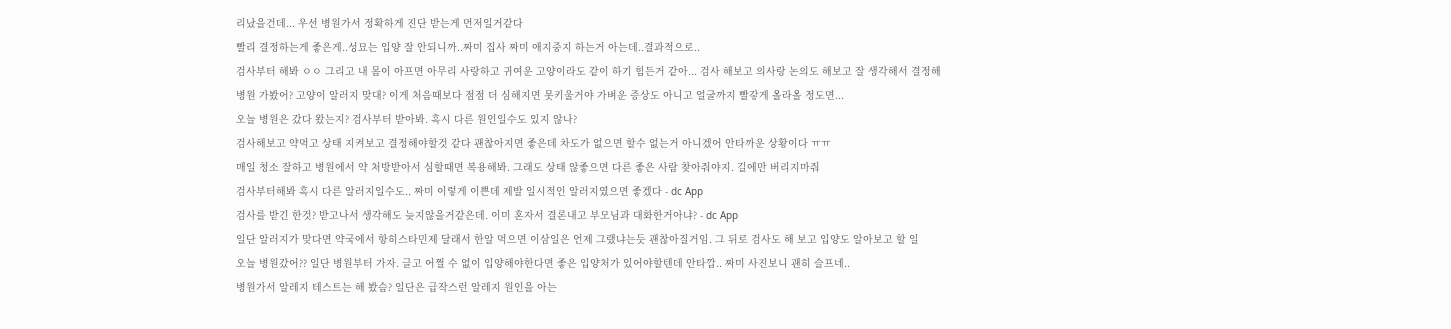리났을건데... 우선 병원가서 정확하게 진단 받는게 먼저일거같다
빨리 결정하는게 좋은게..성묘는 입양 잘 안되니까..짜미 집사 짜미 애지중지 하는거 아는데..결과적으로..
검사부터 해봐 ㅇㅇ 그리고 내 몸이 아프면 아무리 사랑하고 귀여운 고양이라도 같이 하기 힘든거 같아... 검사 해보고 의사랑 논의도 해보고 잘 생각해서 결정해
병원 가봤어? 고양이 알러지 맞대? 이게 처음때보다 점점 더 심해지면 못키울거야 가벼운 증상도 아니고 얼굴까지 빨갛게 올라올 정도면...
오늘 병원은 갔다 왔는지? 검사부터 받아봐. 혹시 다른 원인일수도 있지 않나?
검사해보고 약먹고 상태 지켜보고 결정해야할것 같다 괜찮아지면 좋은데 차도가 없으면 할수 없는거 아니겠어 안타까운 상황이다 ㅠㅠ
매일 청소 잘하고 병원에서 약 처방받아서 심할때면 복용해봐. 그래도 상태 않좋으면 다른 좋은 사람 찾아줘야지. 길에만 버리지마줘
검사부터해봐 혹시 다른 알러지일수도.. 짜미 이렇게 이쁜데 제발 일시적인 알러지였으면 좋겠다 - dc App
검사를 받긴 한것? 받고나서 생각해도 늦지않을거같은데. 이미 혼자서 결론내고 부모님과 대화한거아냐? - dc App
일단 알러지가 맞다면 약국에서 항히스타민제 달래서 한알 먹으면 이삼일은 언제 그랬냐는듯 괜찮아질거임. 그 뒤로 검사도 해 보고 입양도 알아보고 할 일
오늘 병원갔어?? 일단 병원부터 가자. 글고 어쩔 수 없이 입양해야한다면 좋은 입양처가 있어야할텐데 안타깝.. 짜미 사진보니 괜히 슬프네..
병원가서 알레지 테스트는 해 봤슴? 일단은 급작스런 알레지 원인을 아는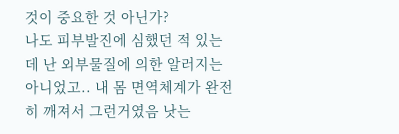것이 중요한 것 아닌가?
나도 피부발진에 심했던 적 있는데 난 외부물질에 의한 알러지는 아니었고.. 내 몸 면역체계가 완전히 깨져서 그런거였음 낫는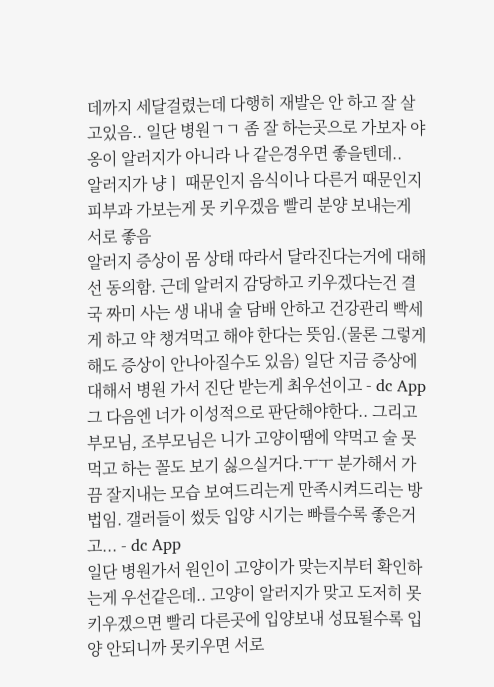데까지 세달걸렸는데 다행히 재발은 안 하고 잘 살고있음.. 일단 병원ㄱㄱ 좀 잘 하는곳으로 가보자 야옹이 알러지가 아니라 나 같은경우면 좋을텐데..
알러지가 냥ㅣ 때문인지 음식이나 다른거 때문인지 피부과 가보는게 못 키우겠음 빨리 분양 보내는게 서로 좋음
알러지 증상이 몸 상태 따라서 달라진다는거에 대해선 동의함. 근데 알러지 감당하고 키우겠다는건 결국 짜미 사는 생 내내 술 담배 안하고 건강관리 빡세게 하고 약 챙겨먹고 해야 한다는 뜻임.(물론 그렇게 해도 증상이 안나아질수도 있음) 일단 지금 증상에 대해서 병원 가서 진단 받는게 최우선이고 - dc App
그 다음엔 너가 이성적으로 판단해야한다.. 그리고 부모님, 조부모님은 니가 고양이땜에 약먹고 술 못먹고 하는 꼴도 보기 싫으실거다.ㅜㅜ 분가해서 가끔 잘지내는 모습 보여드리는게 만족시켜드리는 방법임. 갤러들이 썼듯 입양 시기는 빠를수록 좋은거고... - dc App
일단 병원가서 원인이 고양이가 맞는지부터 확인하는게 우선같은데.. 고양이 알러지가 맞고 도저히 못키우겠으면 빨리 다른곳에 입양보내 성묘될수록 입양 안되니까 못키우면 서로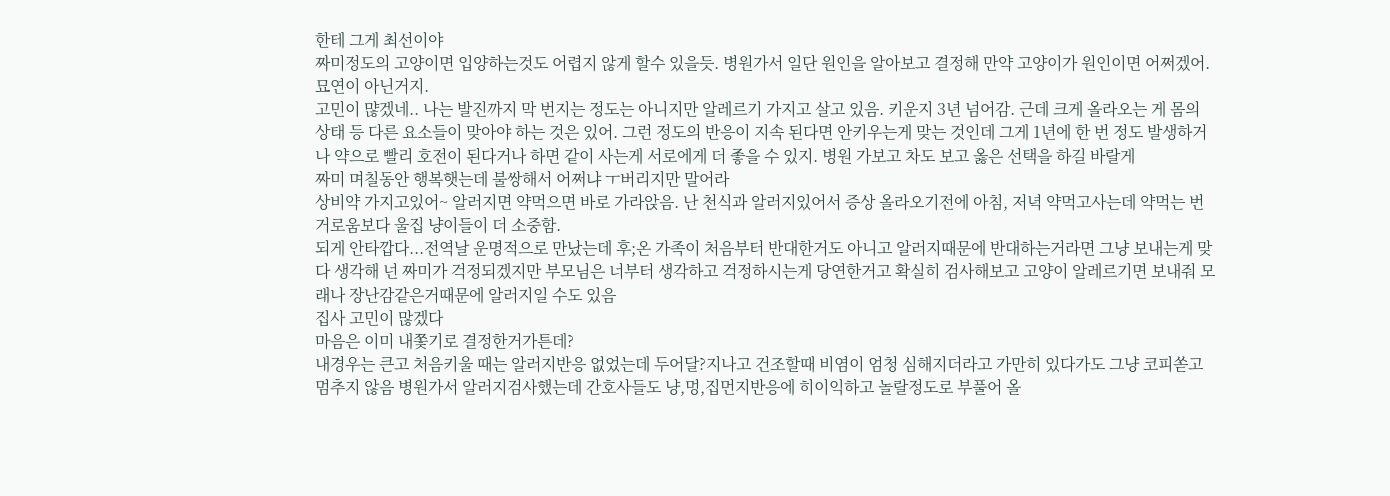한테 그게 최선이야
짜미정도의 고양이면 입양하는것도 어렵지 않게 할수 있을듯. 병원가서 일단 원인을 알아보고 결정해 만약 고양이가 원인이면 어쩌겠어. 묘연이 아닌거지.
고민이 먆겠네.. 나는 발진까지 막 번지는 정도는 아니지만 알레르기 가지고 살고 있음. 키운지 3년 넘어감. 근데 크게 올라오는 게 몸의 상태 등 다른 요소들이 맞아야 하는 것은 있어. 그런 정도의 반응이 지속 된다면 안키우는게 맞는 것인데 그게 1년에 한 번 정도 발생하거나 약으로 빨리 호전이 된다거나 하면 같이 사는게 서로에게 더 좋을 수 있지. 병원 가보고 차도 보고 옳은 선택을 하길 바랄게
짜미 며칠동안 행복햇는데 불쌍해서 어쩌냐 ㅜ버리지만 말어라
상비약 가지고있어~ 알러지면 약먹으면 바로 가라앉음. 난 천식과 알러지있어서 증상 올라오기전에 아침, 저녁 약먹고사는데 약먹는 번거로움보다 울집 냥이들이 더 소중함.
되게 안타깝다...전역날 운명적으로 만났는데 후;온 가족이 처음부터 반대한거도 아니고 알러지때문에 반대하는거라면 그냥 보내는게 맞다 생각해 넌 짜미가 걱정되겠지만 부모님은 너부터 생각하고 걱정하시는게 당연한거고 확실히 검사해보고 고양이 알레르기면 보내줘 모래나 장난감같은거때문에 알러지일 수도 있음
집사 고민이 많겠다
마음은 이미 내쫓기로 결정한거가튼데?
내경우는 큰고 처음키울 때는 알러지반응 없었는데 두어달?지나고 건조할때 비염이 엄청 심해지더라고 가만히 있다가도 그냥 코피쏟고 멈추지 않음 병원가서 알러지검사했는데 간호사들도 냥,멍,집먼지반응에 히이익하고 놀랄정도로 부풀어 올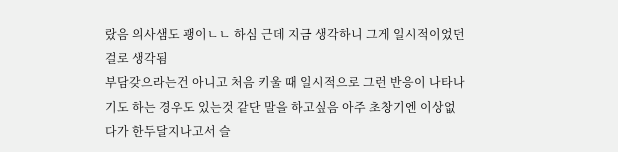랐음 의사샘도 괭이ㄴㄴ 하심 근데 지금 생각하니 그게 일시적이었던걸로 생각됨
부담갖으라는건 아니고 처음 키울 때 일시적으로 그런 반응이 나타나기도 하는 경우도 있는것 같단 말을 하고싶음 아주 초창기엔 이상없다가 한두달지나고서 슬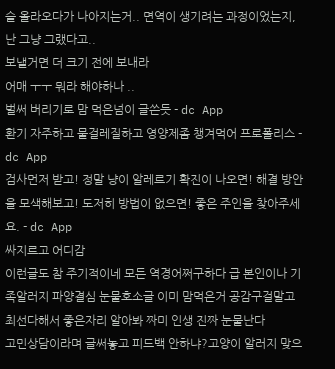슬 올라오다가 나아지는거.. 면역이 생기려는 과정이었는지, 난 그냥 그랬다고..
보낼거면 더 크기 전에 보내라
어매 ㅜㅜ 뭐라 해야하나 ..
벌써 버리기로 맘 먹은넘이 글쓴듯 - dc App
환기 자주하고 물걸레질하고 영양제좀 챙겨먹어 프로폴리스 - dc App
검사먼저 받고! 정말 냥이 알레르기 확진이 나오면! 해결 방안을 모색해보고! 도저히 방법이 없으면! 좋은 주인을 찾아주세요. - dc App
싸지르고 어디감
이런글도 참 주기적이네 모든 역경어쩌구하다 급 본인이나 기족알러지 파양결심 눈물호소글 이미 맘먹은거 공감구걸말고 최선다해서 좋은자리 알아봐 짜미 인생 진짜 눈물난다
고민상담이라며 글써놓고 피드백 안하냐?고양이 알러지 맞으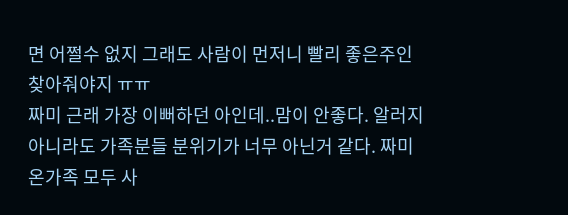면 어쩔수 없지 그래도 사람이 먼저니 빨리 좋은주인 찾아줘야지 ㅠㅠ
짜미 근래 가장 이뻐하던 아인데..맘이 안좋다. 알러지 아니라도 가족분들 분위기가 너무 아닌거 같다. 짜미 온가족 모두 사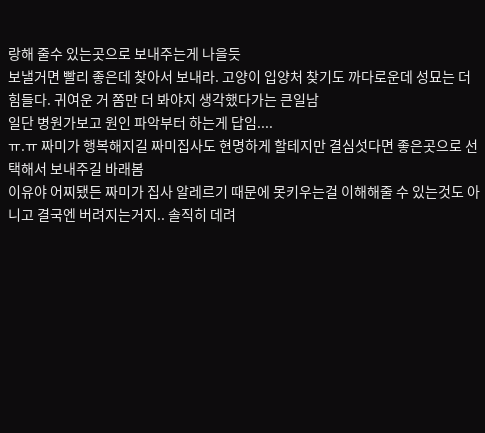랑해 줄수 있는곳으로 보내주는게 나을듯
보낼거면 빨리 좋은데 찾아서 보내라. 고양이 입양처 찾기도 까다로운데 성묘는 더 힘들다. 귀여운 거 쫌만 더 봐야지 생각했다가는 큰일남
일단 병원가보고 원인 파악부터 하는게 답임....
ㅠ.ㅠ 짜미가 행복해지길 짜미집사도 현명하게 할테지만 결심섯다면 좋은곳으로 선택해서 보내주길 바래봄
이유야 어찌됐든 짜미가 집사 알레르기 때문에 못키우는걸 이해해줄 수 있는것도 아니고 결국엔 버려지는거지.. 솔직히 데려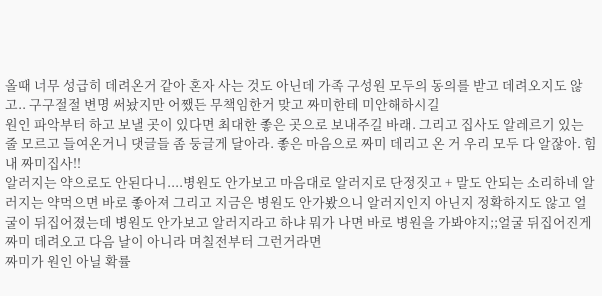올때 너무 성급히 데려온거 같아 혼자 사는 것도 아닌데 가족 구성원 모두의 동의를 받고 데려오지도 않고.. 구구절절 변명 써놨지만 어쨌든 무책임한거 맞고 짜미한테 미안해하시길
원인 파악부터 하고 보낼 곳이 있다면 최대한 좋은 곳으로 보내주길 바래. 그리고 집사도 알레르기 있는 줄 모르고 들여온거니 댓글들 좀 둥글게 달아라. 좋은 마음으로 짜미 데리고 온 거 우리 모두 다 알잖아. 힘내 짜미집사!!
알러지는 약으로도 안된다니....병원도 안가보고 마음대로 알러지로 단정짓고 + 말도 안되는 소리하네 알러지는 약먹으면 바로 좋아져 그리고 지금은 병원도 안가봤으니 알러지인지 아닌지 정확하지도 않고 얼굴이 뒤집어졌는데 병원도 안가보고 알러지라고 하냐 뭐가 나면 바로 병원을 가봐야지;;얼굴 뒤집어진게 짜미 데려오고 다음 날이 아니라 며칠전부터 그런거라면
짜미가 원인 아닐 확률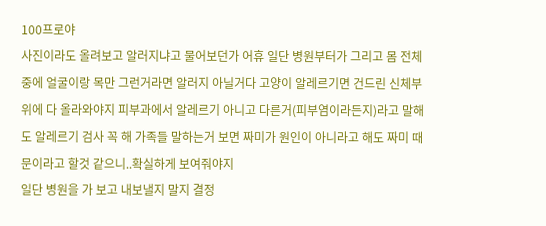100프로야
사진이라도 올려보고 알러지냐고 물어보던가 어휴 일단 병원부터가 그리고 몸 전체 중에 얼굴이랑 목만 그런거라면 알러지 아닐거다 고양이 알레르기면 건드린 신체부위에 다 올라와야지 피부과에서 알레르기 아니고 다른거(피부염이라든지)라고 말해도 알레르기 검사 꼭 해 가족들 말하는거 보면 짜미가 원인이 아니라고 해도 짜미 때문이라고 할것 같으니..확실하게 보여줘야지
일단 병원을 가 보고 내보낼지 말지 결정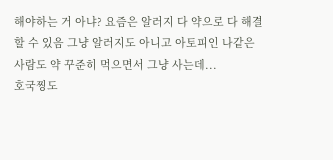해야하는 거 아냐? 요즘은 알러지 다 약으로 다 해결할 수 있음 그냥 알러지도 아니고 아토피인 나같은 사람도 약 꾸준히 먹으면서 그냥 사는데...
호국찡도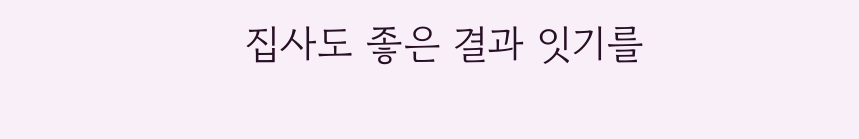집사도 좋은 결과 잇기를